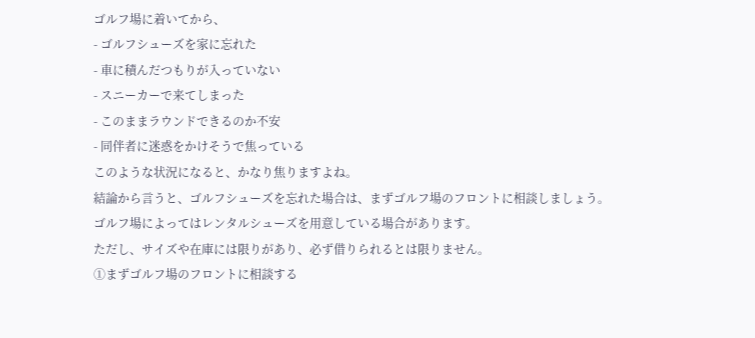ゴルフ場に着いてから、
- ゴルフシューズを家に忘れた
- 車に積んだつもりが入っていない
- スニーカーで来てしまった
- このままラウンドできるのか不安
- 同伴者に迷惑をかけそうで焦っている
このような状況になると、かなり焦りますよね。
結論から言うと、ゴルフシューズを忘れた場合は、まずゴルフ場のフロントに相談しましょう。
ゴルフ場によってはレンタルシューズを用意している場合があります。
ただし、サイズや在庫には限りがあり、必ず借りられるとは限りません。
①まずゴルフ場のフロントに相談する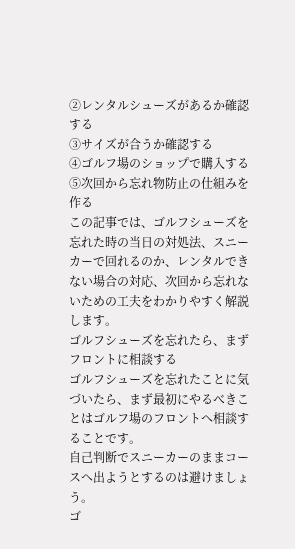②レンタルシューズがあるか確認する
③サイズが合うか確認する
④ゴルフ場のショップで購入する
⑤次回から忘れ物防止の仕組みを作る
この記事では、ゴルフシューズを忘れた時の当日の対処法、スニーカーで回れるのか、レンタルできない場合の対応、次回から忘れないための工夫をわかりやすく解説します。
ゴルフシューズを忘れたら、まずフロントに相談する
ゴルフシューズを忘れたことに気づいたら、まず最初にやるべきことはゴルフ場のフロントへ相談することです。
自己判断でスニーカーのままコースへ出ようとするのは避けましょう。
ゴ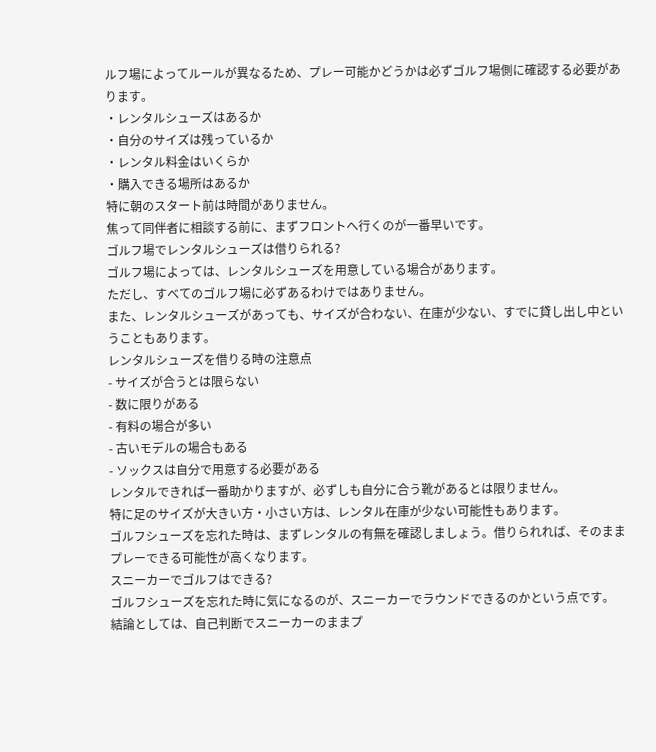ルフ場によってルールが異なるため、プレー可能かどうかは必ずゴルフ場側に確認する必要があります。
・レンタルシューズはあるか
・自分のサイズは残っているか
・レンタル料金はいくらか
・購入できる場所はあるか
特に朝のスタート前は時間がありません。
焦って同伴者に相談する前に、まずフロントへ行くのが一番早いです。
ゴルフ場でレンタルシューズは借りられる?
ゴルフ場によっては、レンタルシューズを用意している場合があります。
ただし、すべてのゴルフ場に必ずあるわけではありません。
また、レンタルシューズがあっても、サイズが合わない、在庫が少ない、すでに貸し出し中ということもあります。
レンタルシューズを借りる時の注意点
- サイズが合うとは限らない
- 数に限りがある
- 有料の場合が多い
- 古いモデルの場合もある
- ソックスは自分で用意する必要がある
レンタルできれば一番助かりますが、必ずしも自分に合う靴があるとは限りません。
特に足のサイズが大きい方・小さい方は、レンタル在庫が少ない可能性もあります。
ゴルフシューズを忘れた時は、まずレンタルの有無を確認しましょう。借りられれば、そのままプレーできる可能性が高くなります。
スニーカーでゴルフはできる?
ゴルフシューズを忘れた時に気になるのが、スニーカーでラウンドできるのかという点です。
結論としては、自己判断でスニーカーのままプ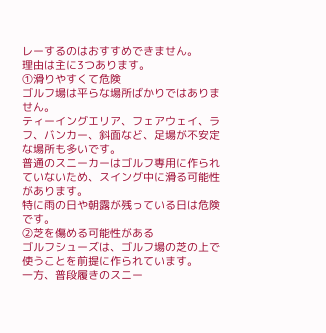レーするのはおすすめできません。
理由は主に3つあります。
①滑りやすくて危険
ゴルフ場は平らな場所ばかりではありません。
ティーイングエリア、フェアウェイ、ラフ、バンカー、斜面など、足場が不安定な場所も多いです。
普通のスニーカーはゴルフ専用に作られていないため、スイング中に滑る可能性があります。
特に雨の日や朝露が残っている日は危険です。
②芝を傷める可能性がある
ゴルフシューズは、ゴルフ場の芝の上で使うことを前提に作られています。
一方、普段履きのスニー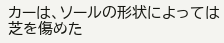カーは、ソールの形状によっては芝を傷めた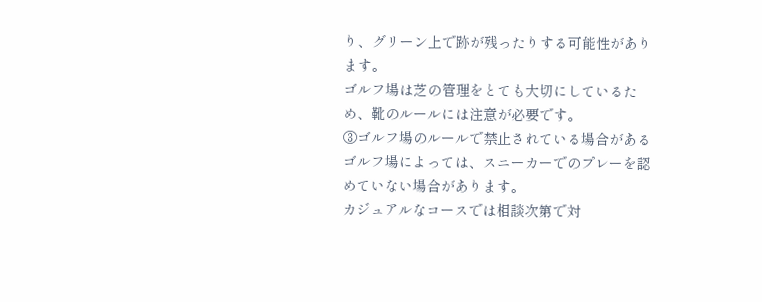り、グリーン上で跡が残ったりする可能性があります。
ゴルフ場は芝の管理をとても大切にしているため、靴のルールには注意が必要です。
③ゴルフ場のルールで禁止されている場合がある
ゴルフ場によっては、スニーカーでのプレーを認めていない場合があります。
カジュアルなコースでは相談次第で対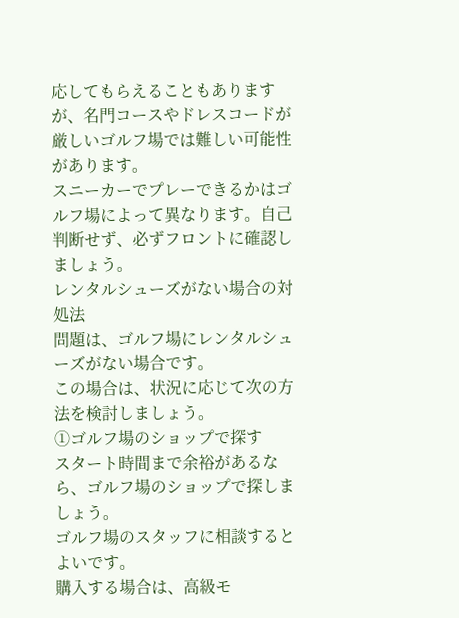応してもらえることもありますが、名門コースやドレスコードが厳しいゴルフ場では難しい可能性があります。
スニーカーでプレーできるかはゴルフ場によって異なります。自己判断せず、必ずフロントに確認しましょう。
レンタルシューズがない場合の対処法
問題は、ゴルフ場にレンタルシューズがない場合です。
この場合は、状況に応じて次の方法を検討しましょう。
①ゴルフ場のショップで探す
スタート時間まで余裕があるなら、ゴルフ場のショップで探しましょう。
ゴルフ場のスタッフに相談するとよいです。
購入する場合は、高級モ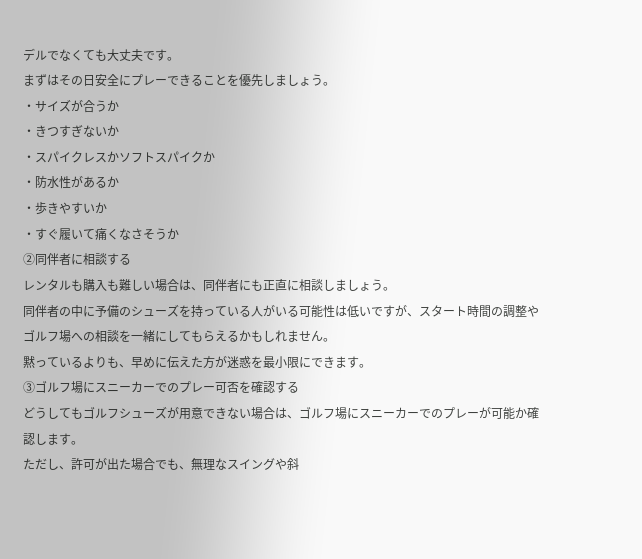デルでなくても大丈夫です。
まずはその日安全にプレーできることを優先しましょう。
・サイズが合うか
・きつすぎないか
・スパイクレスかソフトスパイクか
・防水性があるか
・歩きやすいか
・すぐ履いて痛くなさそうか
②同伴者に相談する
レンタルも購入も難しい場合は、同伴者にも正直に相談しましょう。
同伴者の中に予備のシューズを持っている人がいる可能性は低いですが、スタート時間の調整やゴルフ場への相談を一緒にしてもらえるかもしれません。
黙っているよりも、早めに伝えた方が迷惑を最小限にできます。
③ゴルフ場にスニーカーでのプレー可否を確認する
どうしてもゴルフシューズが用意できない場合は、ゴルフ場にスニーカーでのプレーが可能か確認します。
ただし、許可が出た場合でも、無理なスイングや斜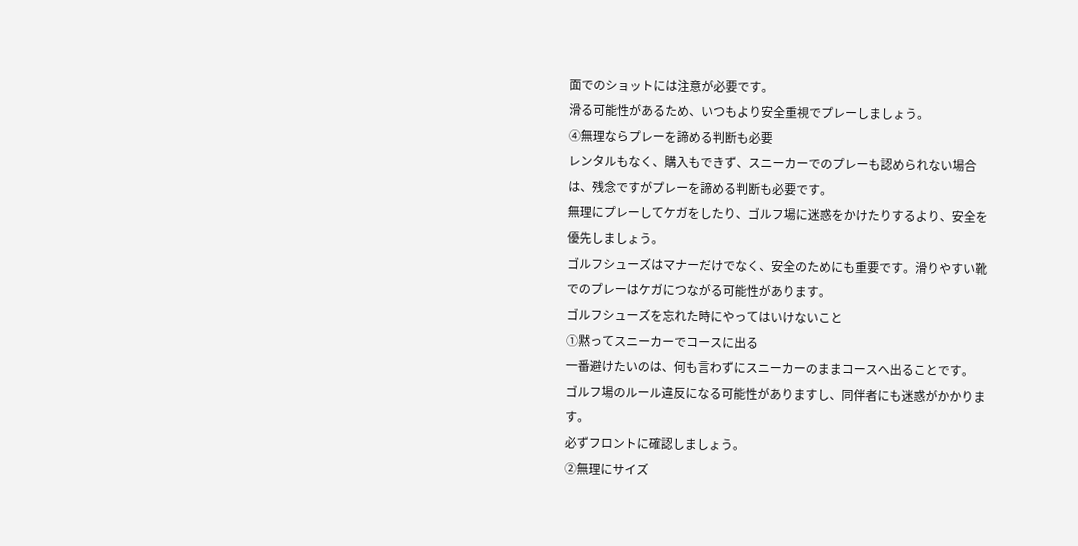面でのショットには注意が必要です。
滑る可能性があるため、いつもより安全重視でプレーしましょう。
④無理ならプレーを諦める判断も必要
レンタルもなく、購入もできず、スニーカーでのプレーも認められない場合は、残念ですがプレーを諦める判断も必要です。
無理にプレーしてケガをしたり、ゴルフ場に迷惑をかけたりするより、安全を優先しましょう。
ゴルフシューズはマナーだけでなく、安全のためにも重要です。滑りやすい靴でのプレーはケガにつながる可能性があります。
ゴルフシューズを忘れた時にやってはいけないこと
①黙ってスニーカーでコースに出る
一番避けたいのは、何も言わずにスニーカーのままコースへ出ることです。
ゴルフ場のルール違反になる可能性がありますし、同伴者にも迷惑がかかります。
必ずフロントに確認しましょう。
②無理にサイズ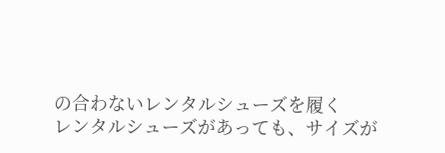の合わないレンタルシューズを履く
レンタルシューズがあっても、サイズが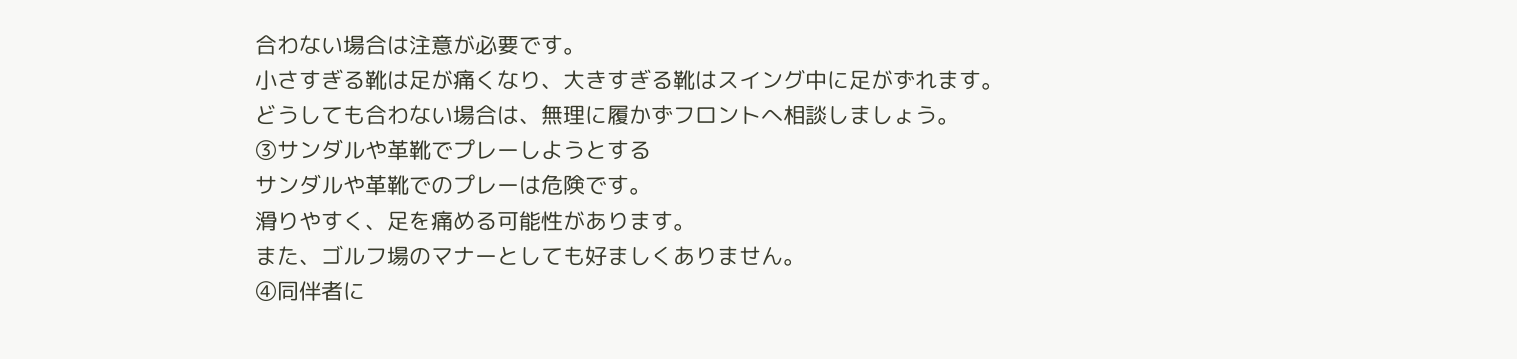合わない場合は注意が必要です。
小さすぎる靴は足が痛くなり、大きすぎる靴はスイング中に足がずれます。
どうしても合わない場合は、無理に履かずフロントへ相談しましょう。
③サンダルや革靴でプレーしようとする
サンダルや革靴でのプレーは危険です。
滑りやすく、足を痛める可能性があります。
また、ゴルフ場のマナーとしても好ましくありません。
④同伴者に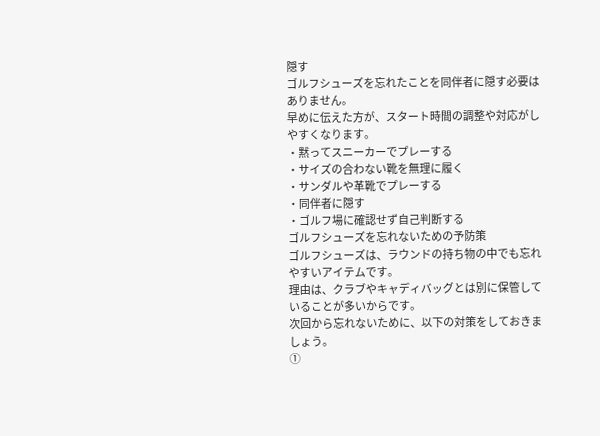隠す
ゴルフシューズを忘れたことを同伴者に隠す必要はありません。
早めに伝えた方が、スタート時間の調整や対応がしやすくなります。
・黙ってスニーカーでプレーする
・サイズの合わない靴を無理に履く
・サンダルや革靴でプレーする
・同伴者に隠す
・ゴルフ場に確認せず自己判断する
ゴルフシューズを忘れないための予防策
ゴルフシューズは、ラウンドの持ち物の中でも忘れやすいアイテムです。
理由は、クラブやキャディバッグとは別に保管していることが多いからです。
次回から忘れないために、以下の対策をしておきましょう。
①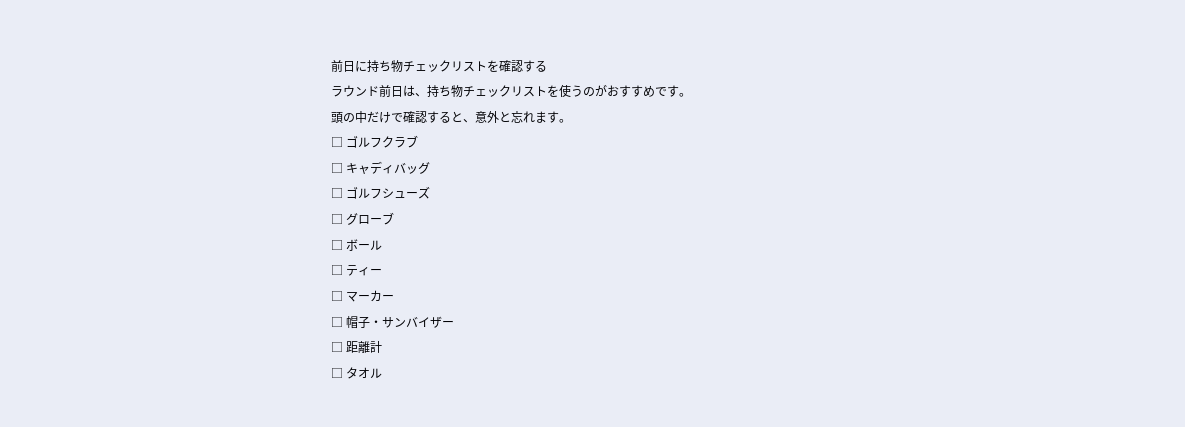前日に持ち物チェックリストを確認する
ラウンド前日は、持ち物チェックリストを使うのがおすすめです。
頭の中だけで確認すると、意外と忘れます。
□ ゴルフクラブ
□ キャディバッグ
□ ゴルフシューズ
□ グローブ
□ ボール
□ ティー
□ マーカー
□ 帽子・サンバイザー
□ 距離計
□ タオル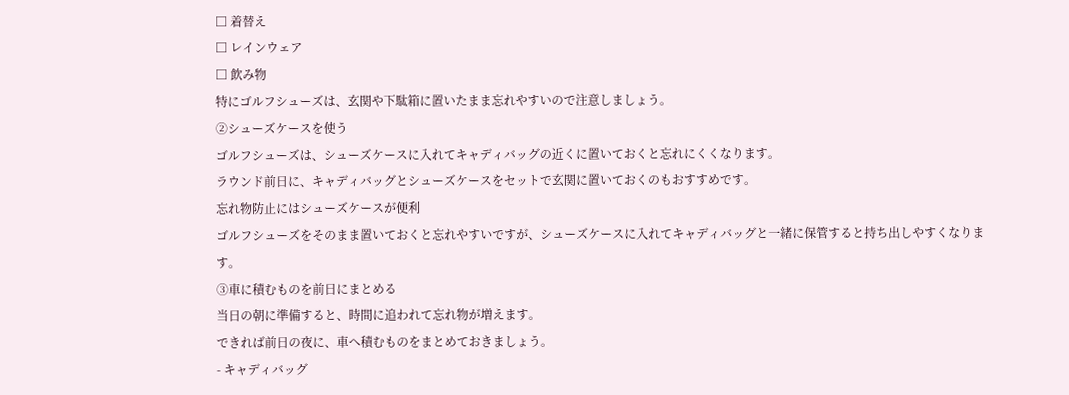□ 着替え
□ レインウェア
□ 飲み物
特にゴルフシューズは、玄関や下駄箱に置いたまま忘れやすいので注意しましょう。
②シューズケースを使う
ゴルフシューズは、シューズケースに入れてキャディバッグの近くに置いておくと忘れにくくなります。
ラウンド前日に、キャディバッグとシューズケースをセットで玄関に置いておくのもおすすめです。
忘れ物防止にはシューズケースが便利
ゴルフシューズをそのまま置いておくと忘れやすいですが、シューズケースに入れてキャディバッグと一緒に保管すると持ち出しやすくなります。
③車に積むものを前日にまとめる
当日の朝に準備すると、時間に追われて忘れ物が増えます。
できれば前日の夜に、車へ積むものをまとめておきましょう。
- キャディバッグ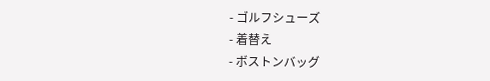- ゴルフシューズ
- 着替え
- ボストンバッグ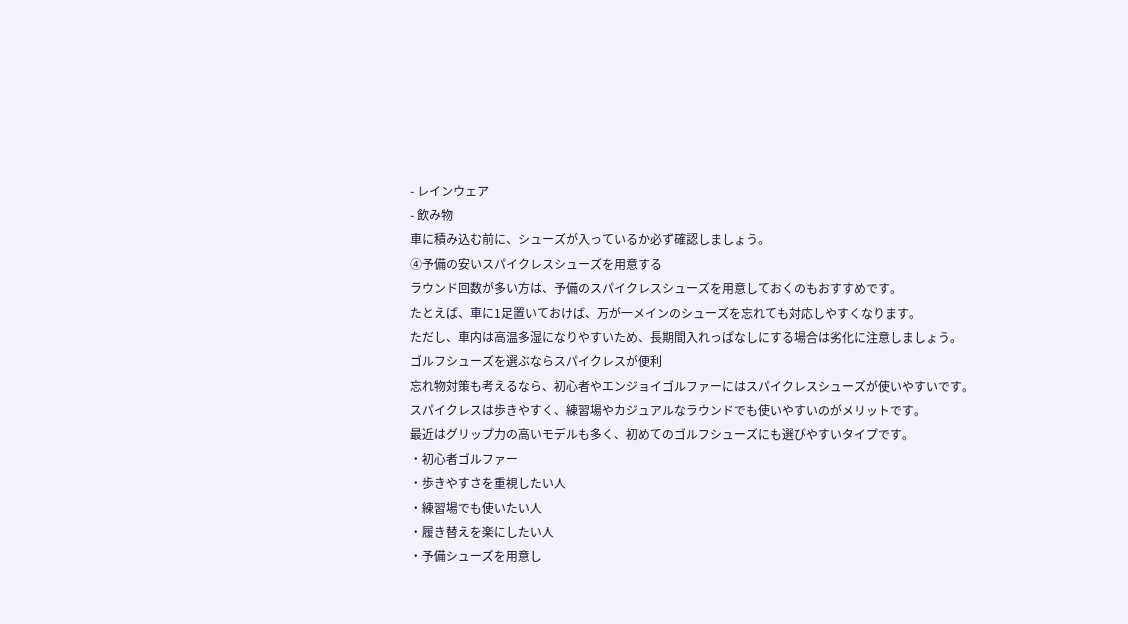- レインウェア
- 飲み物
車に積み込む前に、シューズが入っているか必ず確認しましょう。
④予備の安いスパイクレスシューズを用意する
ラウンド回数が多い方は、予備のスパイクレスシューズを用意しておくのもおすすめです。
たとえば、車に1足置いておけば、万が一メインのシューズを忘れても対応しやすくなります。
ただし、車内は高温多湿になりやすいため、長期間入れっぱなしにする場合は劣化に注意しましょう。
ゴルフシューズを選ぶならスパイクレスが便利
忘れ物対策も考えるなら、初心者やエンジョイゴルファーにはスパイクレスシューズが使いやすいです。
スパイクレスは歩きやすく、練習場やカジュアルなラウンドでも使いやすいのがメリットです。
最近はグリップ力の高いモデルも多く、初めてのゴルフシューズにも選びやすいタイプです。
・初心者ゴルファー
・歩きやすさを重視したい人
・練習場でも使いたい人
・履き替えを楽にしたい人
・予備シューズを用意し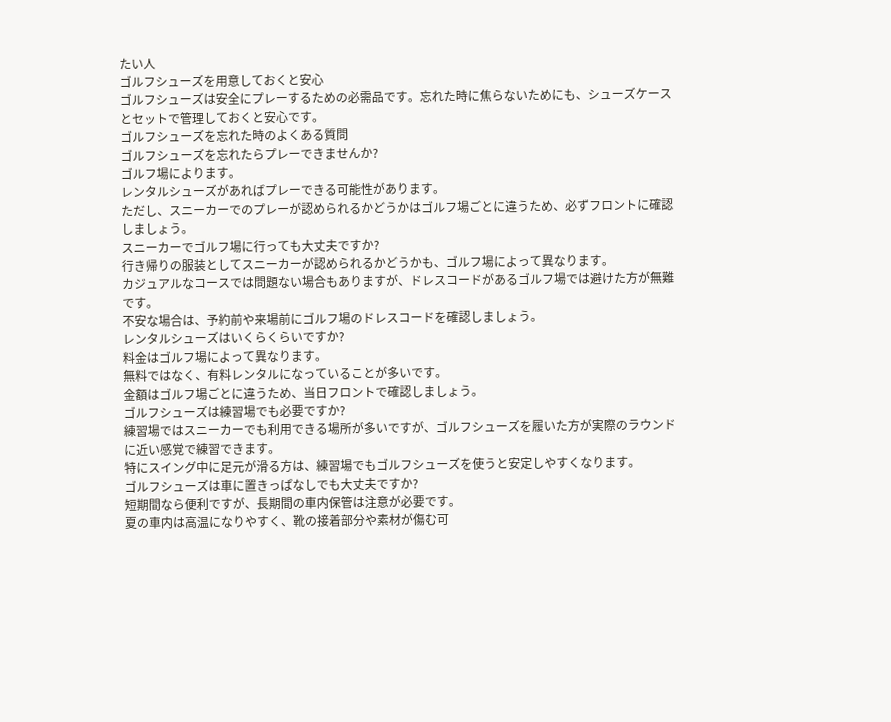たい人
ゴルフシューズを用意しておくと安心
ゴルフシューズは安全にプレーするための必需品です。忘れた時に焦らないためにも、シューズケースとセットで管理しておくと安心です。
ゴルフシューズを忘れた時のよくある質問
ゴルフシューズを忘れたらプレーできませんか?
ゴルフ場によります。
レンタルシューズがあればプレーできる可能性があります。
ただし、スニーカーでのプレーが認められるかどうかはゴルフ場ごとに違うため、必ずフロントに確認しましょう。
スニーカーでゴルフ場に行っても大丈夫ですか?
行き帰りの服装としてスニーカーが認められるかどうかも、ゴルフ場によって異なります。
カジュアルなコースでは問題ない場合もありますが、ドレスコードがあるゴルフ場では避けた方が無難です。
不安な場合は、予約前や来場前にゴルフ場のドレスコードを確認しましょう。
レンタルシューズはいくらくらいですか?
料金はゴルフ場によって異なります。
無料ではなく、有料レンタルになっていることが多いです。
金額はゴルフ場ごとに違うため、当日フロントで確認しましょう。
ゴルフシューズは練習場でも必要ですか?
練習場ではスニーカーでも利用できる場所が多いですが、ゴルフシューズを履いた方が実際のラウンドに近い感覚で練習できます。
特にスイング中に足元が滑る方は、練習場でもゴルフシューズを使うと安定しやすくなります。
ゴルフシューズは車に置きっぱなしでも大丈夫ですか?
短期間なら便利ですが、長期間の車内保管は注意が必要です。
夏の車内は高温になりやすく、靴の接着部分や素材が傷む可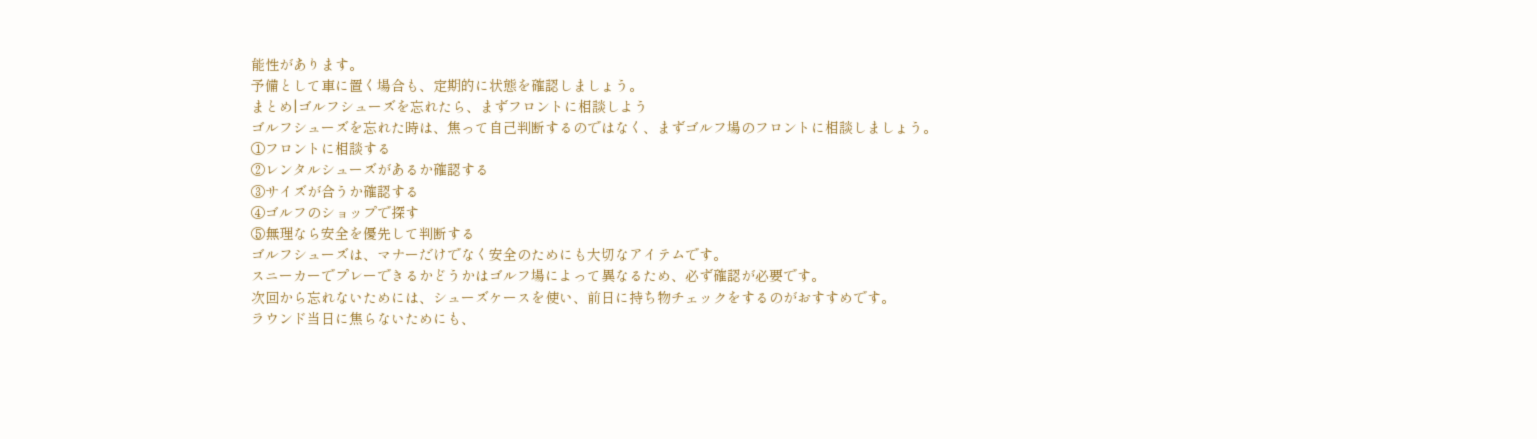能性があります。
予備として車に置く場合も、定期的に状態を確認しましょう。
まとめ|ゴルフシューズを忘れたら、まずフロントに相談しよう
ゴルフシューズを忘れた時は、焦って自己判断するのではなく、まずゴルフ場のフロントに相談しましょう。
①フロントに相談する
②レンタルシューズがあるか確認する
③サイズが合うか確認する
④ゴルフのショップで探す
⑤無理なら安全を優先して判断する
ゴルフシューズは、マナーだけでなく安全のためにも大切なアイテムです。
スニーカーでプレーできるかどうかはゴルフ場によって異なるため、必ず確認が必要です。
次回から忘れないためには、シューズケースを使い、前日に持ち物チェックをするのがおすすめです。
ラウンド当日に焦らないためにも、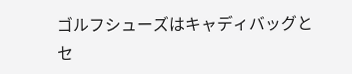ゴルフシューズはキャディバッグとセ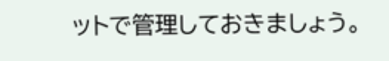ットで管理しておきましょう。